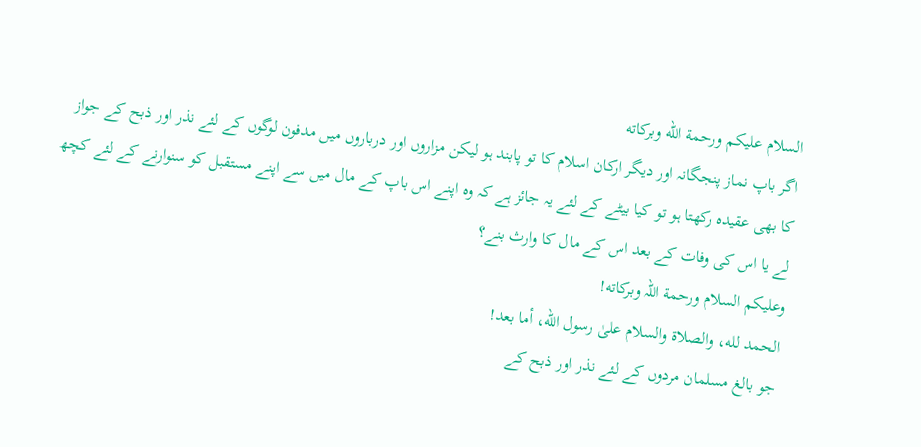السلام عليكم ورحمة الله وبركاته
اگر باپ نماز پنجگانہ اور دیگر ارکان اسلام کا تو پابند ہو لیکن مزاروں اور درباروں میں مدفون لوگوں کے لئے نذر اور ذبح کے جواز کا بھی عقیدہ رکھتا ہو تو کیا بیٹے کے لئے یہ جائز ہے کہ وہ اپنے اس باپ کے مال میں سے اپنے مستقبل کو سنوارنے کے لئے کچھ لے یا اس کی وفات کے بعد اس کے مال کا وارث بنے؟
وعلیکم السلام ورحمة اللہ وبرکاته!
الحمد لله، والصلاة والسلام علىٰ رسول الله، أما بعد!
جو بالغ مسلمان مردوں کے لئے نذر اور ذبح کے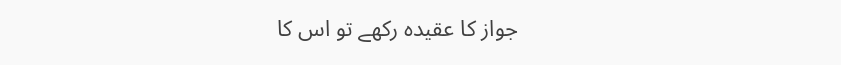جواز کا عقیدہ رکھے تو اس کا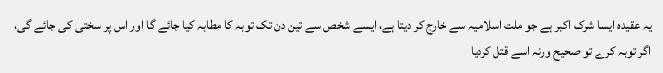یہ عقیدہ ایسا شرک اکبر ہے جو ملت اسلامیہ سے خارج کر دیتا ہے، ایسے شخص سے تین دن تک توبہ کا مطابہ کیا جائے گا اور اس پر سختی کی جائے گی، اگر توبہ کرے تو صحیح ورنہ اسے قتل کردیا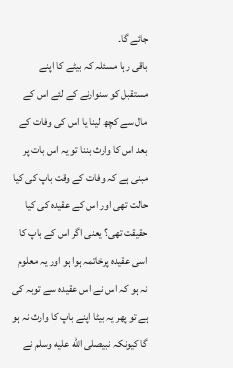جائے گا۔
باقی رہا مسئلہ کہ بیٹے کا اپنے مستقبل کو سنوارنے کے لئے اس کے مال سے کچھ لینا یا اس کی وفات کے بعد اس کا وارث بننا تو یہ اس بات پر مبنی ہے کہ وفات کے وقت باپ کی کیا حالت تھی اور اس کے عقیدہ کی کیا حقیقت تھی؟ یعنی اگر اس کے باپ کا اسی عقیدہ پرخاتمہ ہوا ہو اور یہ معلوم نہ ہو کہ اس نے اس عقیدہ سے توبہ کی ہے تو پھر یہ بیٹا اپنے باپ کا وارث نہ ہو گا کیونکہ نبیصلى الله عليه وسلم نے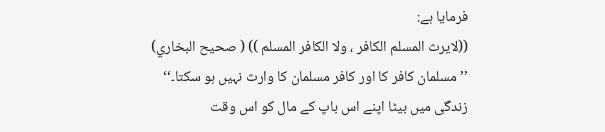فرمایا ہے:
((لايرث المسلم الكافر ، ولا الكافر المسلم )) ( صحيح البخاري)
’’ مسلمان کافر کا اور کافر مسلمان کا وارث نہیں ہو سکتا۔‘‘
زندگی میں بیٹا اپنے اس باپ کے مال کو اس وقت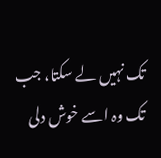تک نہیں لے سکتا، جب تک وہ اسے خوش دلی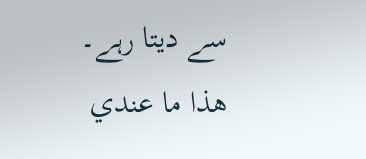سے دیتا رہے۔
ھذا ما عندي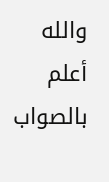والله أعلم بالصواب